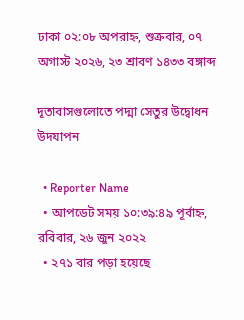ঢাকা ০২:০৮ অপরাহ্ন, শুক্রবার, ০৭ অগাস্ট ২০২৬, ২৩ শ্রাবণ ১৪৩৩ বঙ্গাব্দ

দূতাবাসগুলোতে পদ্মা সেতুর উদ্বোধন উদযাপন

  • Reporter Name
  • আপডেট সময় ১০:৩৯:৪৯ পূর্বাহ্ন, রবিবার, ২৬ জুন ২০২২
  • ২৭১ বার পড়া হয়েছে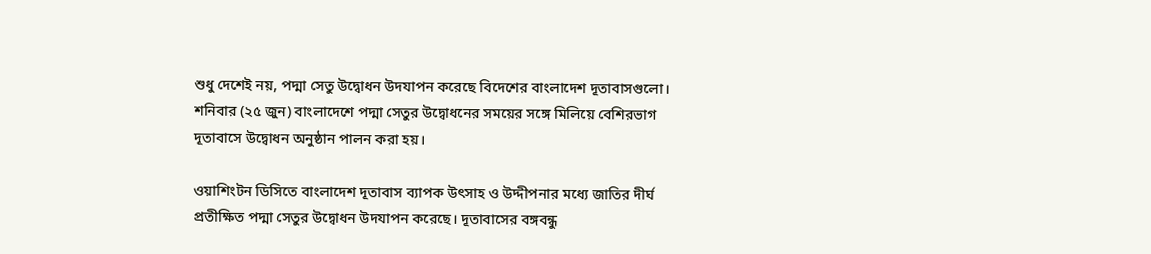শুধু দেশেই নয়, পদ্মা সেতু উদ্বোধন উদযাপন করেছে বিদেশের বাংলাদেশ দূতাবাসগুলো। শনিবার (২৫ জুন) বাংলাদেশে পদ্মা সেতুর উদ্বোধনের সময়ের সঙ্গে মিলিয়ে বেশিরভাগ দূতাবাসে উদ্বোধন অনুষ্ঠান পালন করা হয়।

ওয়াশিংটন ডিসিতে বাংলাদেশ দূতাবাস ব্যাপক উৎসাহ ও উদ্দীপনার মধ্যে জাতির দীর্ঘ প্রতীক্ষিত পদ্মা সেতুর উদ্বোধন উদযাপন করেছে। দূতাবাসের বঙ্গবন্ধু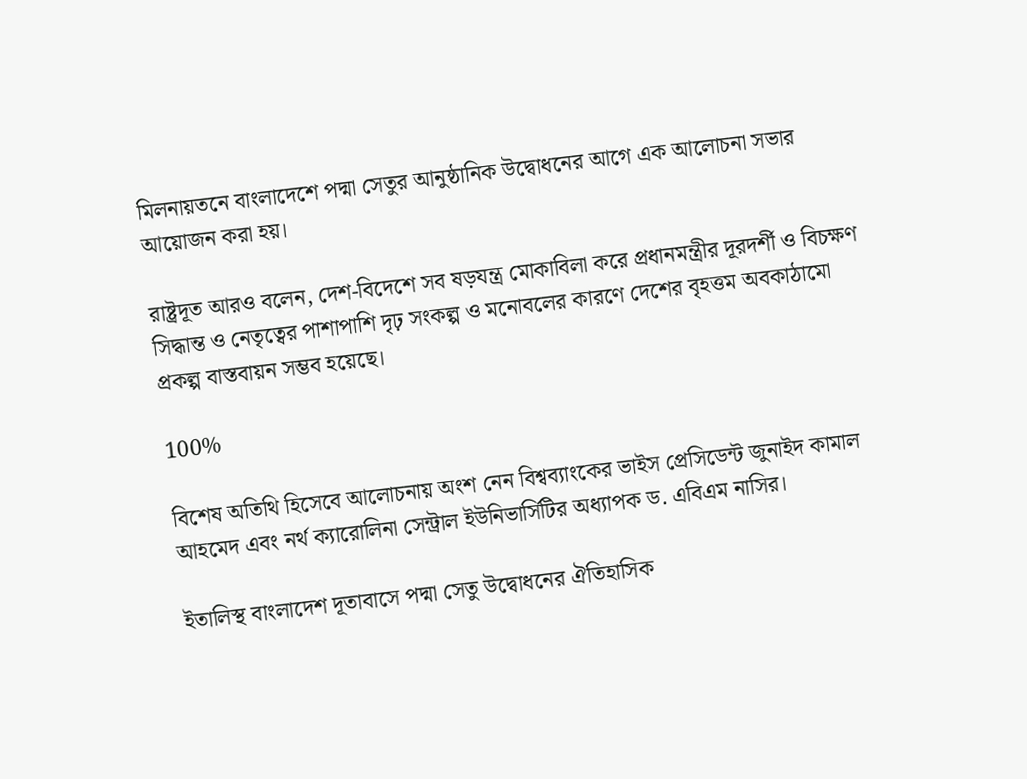মিলনায়তনে বাংলাদেশে পদ্মা সেতুর আনুষ্ঠানিক উদ্বোধনের আগে এক আলোচনা সভার আয়োজন করা হয়।

রাষ্ট্রদূত আরও বলেন, দেশ-বিদেশে সব ষড়যন্ত্র মোকাবিলা করে প্রধানমন্ত্রীর দূরদর্শী ও বিচক্ষণ সিদ্ধান্ত ও নেতৃত্বের পাশাপাশি দৃঢ় সংকল্প ও মনোবলের কারণে দেশের বৃহত্তম অবকাঠামো প্রকল্প বাস্তবায়ন সম্ভব হয়েছে।

100%

বিশেষ অতিথি হিসেবে আলোচনায় অংশ নেন বিশ্বব্যাংকের ভাইস প্রেসিডেন্ট জুনাইদ কামাল আহমেদ এবং নর্থ ক্যারোলিনা সেন্ট্রাল ইউনিভার্সিটির অধ্যাপক ড. এবিএম নাসির।

ইতালিস্থ বাংলাদেশ দূতাবাসে পদ্মা সেতু উদ্বোধনের ঐতিহাসিক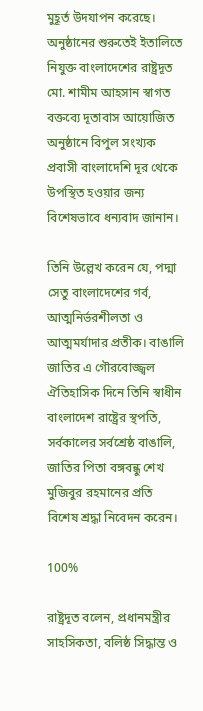মুহূর্ত উদযাপন করেছে। অনুষ্ঠানের শুরুতেই ইতালিতে নিযুক্ত বাংলাদেশের রাষ্ট্রদূত মো. শামীম আহসান স্বাগত বক্তব্যে দূতাবাস আয়োজিত অনুষ্ঠানে বিপুল সংখ্যক প্রবাসী বাংলাদেশি দূর থেকে উপস্থিত হওয়ার জন্য বিশেষভাবে ধন্যবাদ জানান।

তিনি উল্লেখ করেন যে, পদ্মা সেতু বাংলাদেশের গর্ব, আত্মনির্ভরশীলতা ও  আত্মমর্যাদার প্রতীক। বাঙালি জাতির এ গৌরবোজ্জ্বল ঐতিহাসিক দিনে তিনি স্বাধীন বাংলাদেশ রাষ্ট্রের স্থপতি, সর্বকালের সর্বশ্রেষ্ঠ বাঙালি, জাতির পিতা বঙ্গবন্ধু শেখ মুজিবুর রহমানের প্রতি বিশেষ শ্রদ্ধা নিবেদন করেন।

100%

রাষ্ট্রদূত বলেন, প্রধানমন্ত্রীর সাহসিকতা, বলিষ্ঠ সিদ্ধান্ত ও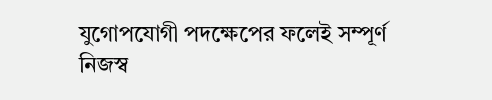যুগোপযোগী পদক্ষেপের ফলেই সম্পূর্ণ নিজস্ব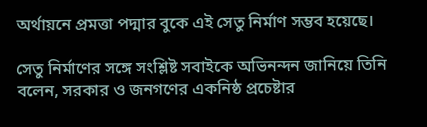অর্থায়নে প্রমত্তা পদ্মার বুকে এই সেতু নির্মাণ সম্ভব হয়েছে।

সেতু নির্মাণের সঙ্গে সংশ্লিষ্ট সবাইকে অভিনন্দন জানিয়ে তিনি বলেন, সরকার ও জনগণের একনিষ্ঠ প্রচেষ্টার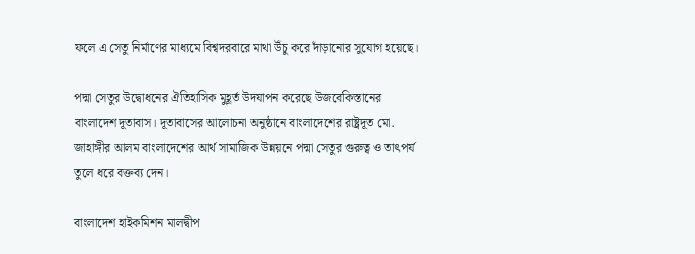ফলে এ সেতু নির্মাণের মাধ্যমে বিশ্বদরবারে মাথা উঁচু করে দাঁড়ানোর সুযোগ হয়েছে।

পদ্মা সেতুর উদ্বোধনের ঐতিহাসিক মুহূর্ত উদযাপন করেছে উজবেকিস্তানের বাংলাদেশ দূতাবাস। দূতাবাসের আলোচনা অনুষ্ঠানে বাংলাদেশের রাষ্ট্রদূত মো. জাহাঙ্গীর আলম বাংলাদেশের আর্থ সামাজিক উন্নয়নে পদ্মা সেতুর গুরুত্ব ও তাৎপর্য তুলে ধরে বক্তব্য দেন।

বাংলাদেশ হাইকমিশন মালদ্বীপ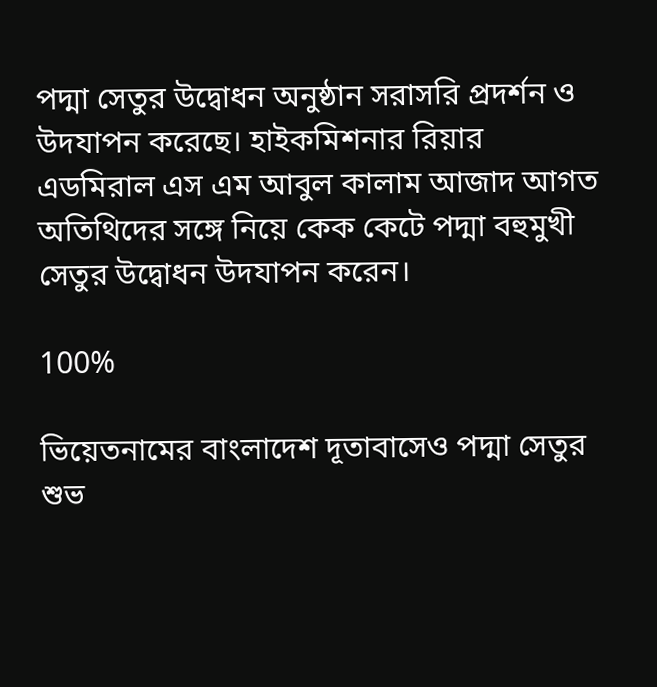পদ্মা সেতুর উদ্বোধন অনুষ্ঠান সরাসরি প্রদর্শন ও উদযাপন করেছে। হাইকমিশনার রিয়ার এডমিরাল এস এম আবুল কালাম আজাদ আগত অতিথিদের সঙ্গে নিয়ে কেক কেটে পদ্মা বহুমুখী সেতুর উদ্বোধন উদযাপন করেন।

100%

ভিয়েতনামের বাংলাদেশ দূতাবাসেও পদ্মা সেতুর শুভ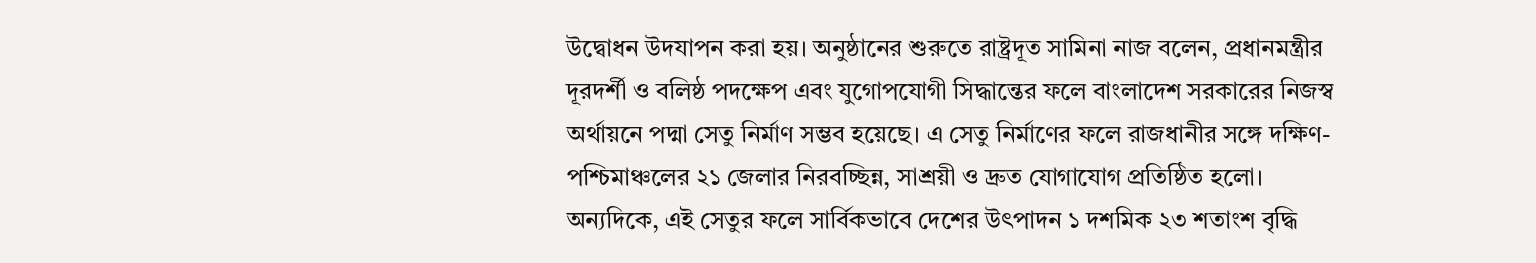উদ্বোধন উদযাপন করা হয়। অনুষ্ঠানের শুরুতে রাষ্ট্রদূত সামিনা নাজ বলেন, প্রধানমন্ত্রীর দূরদর্শী ও বলিষ্ঠ পদক্ষেপ এবং যুগোপযোগী সিদ্ধান্তের ফলে বাংলাদেশ সরকারের নিজস্ব অর্থায়নে পদ্মা সেতু নির্মাণ সম্ভব হয়েছে। এ সেতু নির্মাণের ফলে রাজধানীর সঙ্গে দক্ষিণ-পশ্চিমাঞ্চলের ২১ জেলার নিরবচ্ছিন্ন, সাশ্রয়ী ও দ্রুত যোগাযোগ প্রতিষ্ঠিত হলো। অন্যদিকে, এই সেতুর ফলে সার্বিকভাবে দেশের উৎপাদন ১ দশমিক ২৩ শতাংশ বৃদ্ধি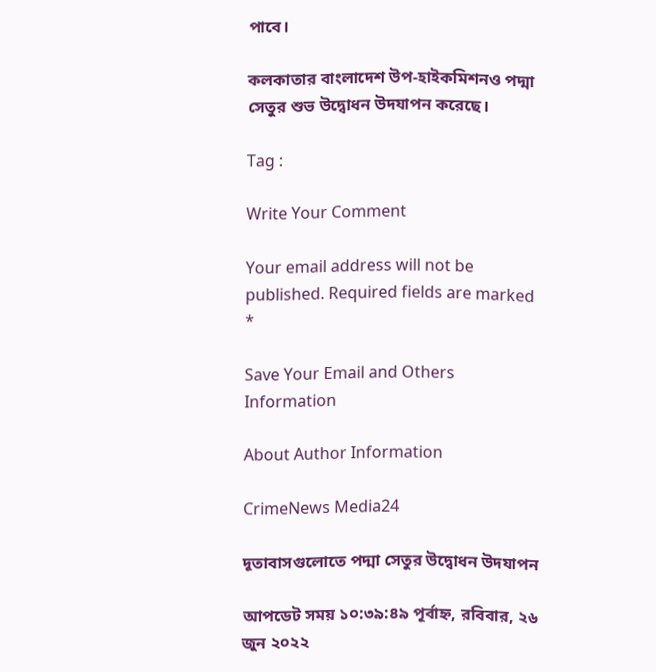পাবে।

কলকাতার বাংলাদেশ উপ-হাইকমিশনও পদ্মা সেতুর শুভ উদ্বোধন উদযাপন করেছে।

Tag :

Write Your Comment

Your email address will not be published. Required fields are marked *

Save Your Email and Others Information

About Author Information

CrimeNews Media24

দূতাবাসগুলোতে পদ্মা সেতুর উদ্বোধন উদযাপন

আপডেট সময় ১০:৩৯:৪৯ পূর্বাহ্ন, রবিবার, ২৬ জুন ২০২২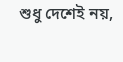শুধু দেশেই নয়,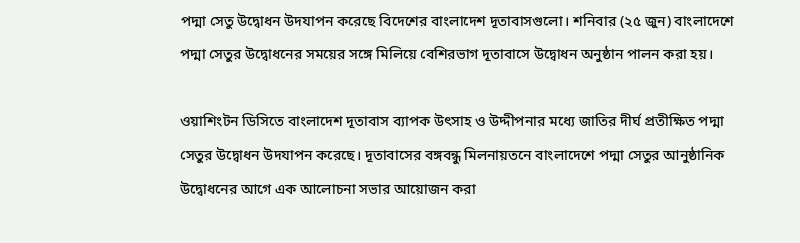পদ্মা সেতু উদ্বোধন উদযাপন করেছে বিদেশের বাংলাদেশ দূতাবাসগুলো। শনিবার (২৫ জুন) বাংলাদেশে পদ্মা সেতুর উদ্বোধনের সময়ের সঙ্গে মিলিয়ে বেশিরভাগ দূতাবাসে উদ্বোধন অনুষ্ঠান পালন করা হয়।

ওয়াশিংটন ডিসিতে বাংলাদেশ দূতাবাস ব্যাপক উৎসাহ ও উদ্দীপনার মধ্যে জাতির দীর্ঘ প্রতীক্ষিত পদ্মা সেতুর উদ্বোধন উদযাপন করেছে। দূতাবাসের বঙ্গবন্ধু মিলনায়তনে বাংলাদেশে পদ্মা সেতুর আনুষ্ঠানিক উদ্বোধনের আগে এক আলোচনা সভার আয়োজন করা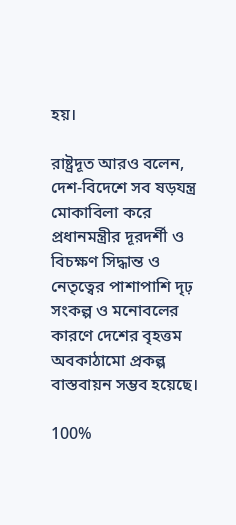হয়।

রাষ্ট্রদূত আরও বলেন, দেশ-বিদেশে সব ষড়যন্ত্র মোকাবিলা করে প্রধানমন্ত্রীর দূরদর্শী ও বিচক্ষণ সিদ্ধান্ত ও নেতৃত্বের পাশাপাশি দৃঢ় সংকল্প ও মনোবলের কারণে দেশের বৃহত্তম অবকাঠামো প্রকল্প বাস্তবায়ন সম্ভব হয়েছে।

100%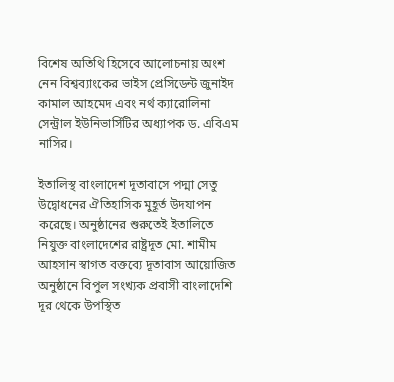বিশেষ অতিথি হিসেবে আলোচনায় অংশ নেন বিশ্বব্যাংকের ভাইস প্রেসিডেন্ট জুনাইদ কামাল আহমেদ এবং নর্থ ক্যারোলিনা সেন্ট্রাল ইউনিভার্সিটির অধ্যাপক ড. এবিএম নাসির।

ইতালিস্থ বাংলাদেশ দূতাবাসে পদ্মা সেতু উদ্বোধনের ঐতিহাসিক মুহূর্ত উদযাপন করেছে। অনুষ্ঠানের শুরুতেই ইতালিতে নিযুক্ত বাংলাদেশের রাষ্ট্রদূত মো. শামীম আহসান স্বাগত বক্তব্যে দূতাবাস আয়োজিত অনুষ্ঠানে বিপুল সংখ্যক প্রবাসী বাংলাদেশি দূর থেকে উপস্থিত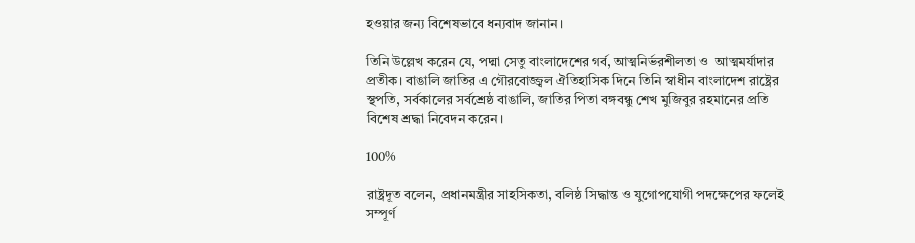হওয়ার জন্য বিশেষভাবে ধন্যবাদ জানান।

তিনি উল্লেখ করেন যে, পদ্মা সেতু বাংলাদেশের গর্ব, আত্মনির্ভরশীলতা ও  আত্মমর্যাদার প্রতীক। বাঙালি জাতির এ গৌরবোজ্জ্বল ঐতিহাসিক দিনে তিনি স্বাধীন বাংলাদেশ রাষ্ট্রের স্থপতি, সর্বকালের সর্বশ্রেষ্ঠ বাঙালি, জাতির পিতা বঙ্গবন্ধু শেখ মুজিবুর রহমানের প্রতি বিশেষ শ্রদ্ধা নিবেদন করেন।

100%

রাষ্ট্রদূত বলেন, প্রধানমন্ত্রীর সাহসিকতা, বলিষ্ঠ সিদ্ধান্ত ও যুগোপযোগী পদক্ষেপের ফলেই সম্পূর্ণ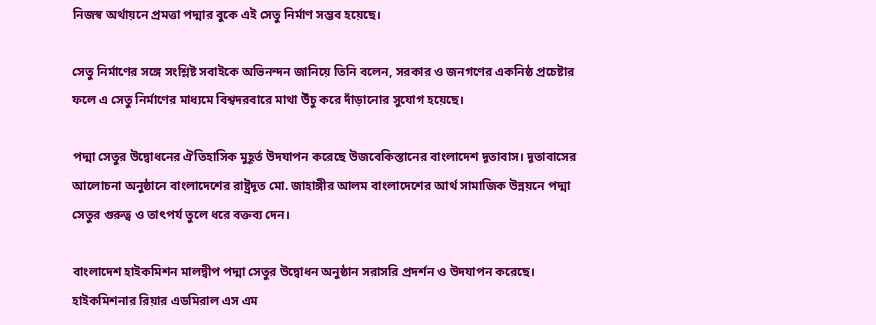নিজস্ব অর্থায়নে প্রমত্তা পদ্মার বুকে এই সেতু নির্মাণ সম্ভব হয়েছে।

সেতু নির্মাণের সঙ্গে সংশ্লিষ্ট সবাইকে অভিনন্দন জানিয়ে তিনি বলেন, সরকার ও জনগণের একনিষ্ঠ প্রচেষ্টার ফলে এ সেতু নির্মাণের মাধ্যমে বিশ্বদরবারে মাথা উঁচু করে দাঁড়ানোর সুযোগ হয়েছে।

পদ্মা সেতুর উদ্বোধনের ঐতিহাসিক মুহূর্ত উদযাপন করেছে উজবেকিস্তানের বাংলাদেশ দূতাবাস। দূতাবাসের আলোচনা অনুষ্ঠানে বাংলাদেশের রাষ্ট্রদূত মো. জাহাঙ্গীর আলম বাংলাদেশের আর্থ সামাজিক উন্নয়নে পদ্মা সেতুর গুরুত্ব ও তাৎপর্য তুলে ধরে বক্তব্য দেন।

বাংলাদেশ হাইকমিশন মালদ্বীপ পদ্মা সেতুর উদ্বোধন অনুষ্ঠান সরাসরি প্রদর্শন ও উদযাপন করেছে। হাইকমিশনার রিয়ার এডমিরাল এস এম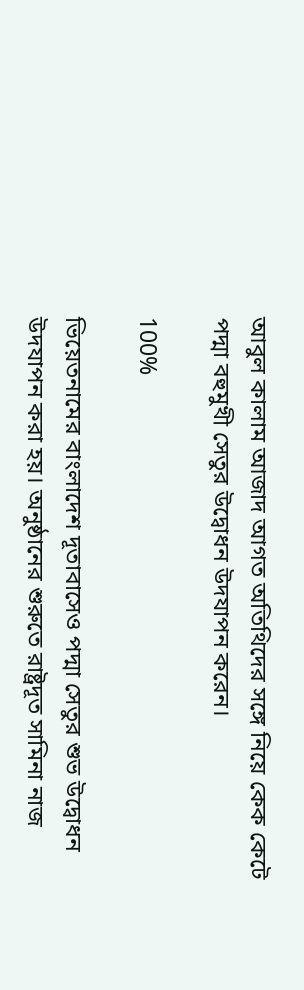আবুল কালাম আজাদ আগত অতিথিদের সঙ্গে নিয়ে কেক কেটে পদ্মা বহুমুখী সেতুর উদ্বোধন উদযাপন করেন।

100%

ভিয়েতনামের বাংলাদেশ দূতাবাসেও পদ্মা সেতুর শুভ উদ্বোধন উদযাপন করা হয়। অনুষ্ঠানের শুরুতে রাষ্ট্রদূত সামিনা নাজ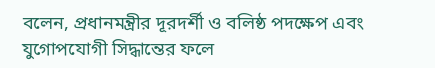বলেন, প্রধানমন্ত্রীর দূরদর্শী ও বলিষ্ঠ পদক্ষেপ এবং যুগোপযোগী সিদ্ধান্তের ফলে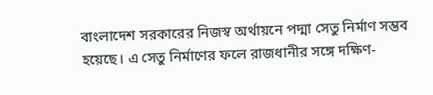বাংলাদেশ সরকারের নিজস্ব অর্থায়নে পদ্মা সেতু নির্মাণ সম্ভব হয়েছে। এ সেতু নির্মাণের ফলে রাজধানীর সঙ্গে দক্ষিণ-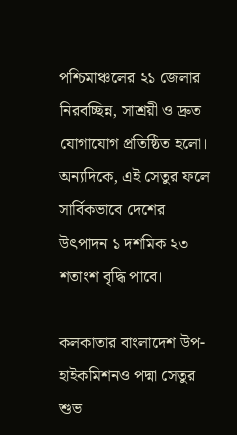পশ্চিমাঞ্চলের ২১ জেলার নিরবচ্ছিন্ন, সাশ্রয়ী ও দ্রুত যোগাযোগ প্রতিষ্ঠিত হলো। অন্যদিকে, এই সেতুর ফলে সার্বিকভাবে দেশের উৎপাদন ১ দশমিক ২৩ শতাংশ বৃদ্ধি পাবে।

কলকাতার বাংলাদেশ উপ-হাইকমিশনও পদ্মা সেতুর শুভ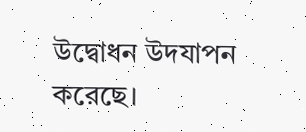উদ্বোধন উদযাপন করেছে।